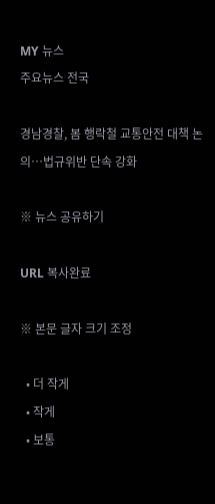MY 뉴스
주요뉴스 전국

경남경찰, 봄 행락철 교통안전 대책 논의…법규위반 단속 강화

※ 뉴스 공유하기

URL 복사완료

※ 본문 글자 크기 조정

  • 더 작게
  • 작게
  • 보통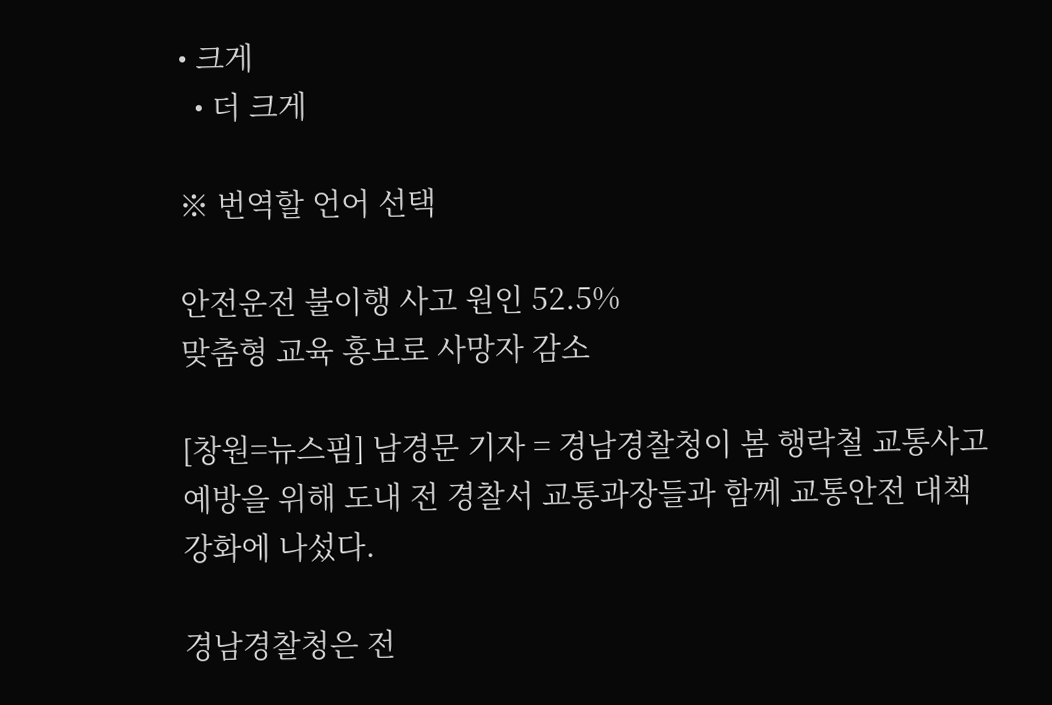• 크게
  • 더 크게

※ 번역할 언어 선택

안전운전 불이행 사고 원인 52.5%
맞춤형 교육 홍보로 사망자 감소

[창원=뉴스핌] 남경문 기자 = 경남경찰청이 봄 행락철 교통사고 예방을 위해 도내 전 경찰서 교통과장들과 함께 교통안전 대책 강화에 나섰다.

경남경찰청은 전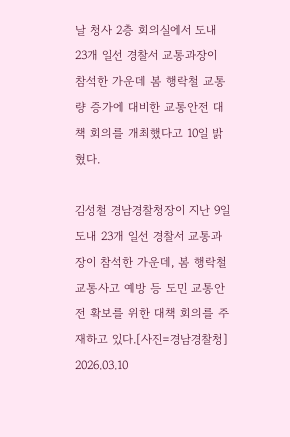날 청사 2층 회의실에서 도내 23개 일선 경찰서 교통과장이 참석한 가운데 봄 행락철 교통량 증가에 대비한 교통안전 대책 회의를 개최했다고 10일 밝혔다.

김성철 경남경찰청장이 지난 9일 도내 23개 일선 경찰서 교통과장이 참석한 가운데, 봄 행락철 교통사고 예방 등 도민 교통안전 확보를 위한 대책 회의를 주재하고 있다.[사진=경남경찰청] 2026.03.10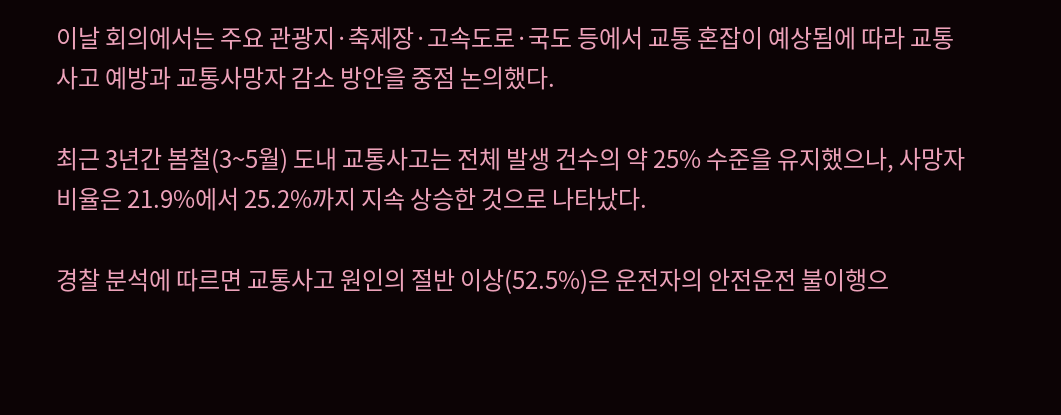이날 회의에서는 주요 관광지·축제장·고속도로·국도 등에서 교통 혼잡이 예상됨에 따라 교통사고 예방과 교통사망자 감소 방안을 중점 논의했다.

최근 3년간 봄철(3~5월) 도내 교통사고는 전체 발생 건수의 약 25% 수준을 유지했으나, 사망자 비율은 21.9%에서 25.2%까지 지속 상승한 것으로 나타났다.

경찰 분석에 따르면 교통사고 원인의 절반 이상(52.5%)은 운전자의 안전운전 불이행으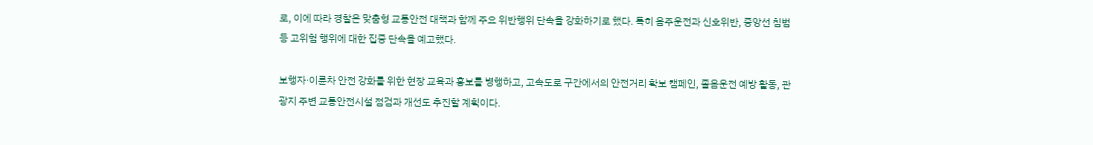로, 이에 따라 경찰은 맞춤형 교통안전 대책과 함께 주요 위반행위 단속을 강화하기로 했다. 특히 음주운전과 신호위반, 중앙선 침범 등 고위험 행위에 대한 집중 단속을 예고했다.

보행자·이륜차 안전 강화를 위한 현장 교육과 홍보를 병행하고, 고속도로 구간에서의 안전거리 확보 캠페인, 졸음운전 예방 활동, 관광지 주변 교통안전시설 점검과 개선도 추진할 계획이다.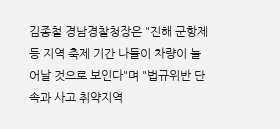김종철 경남경찰청장은 "진해 군항제 등 지역 축제 기간 나들이 차량이 늘어날 것으로 보인다"며 "법규위반 단속과 사고 취약지역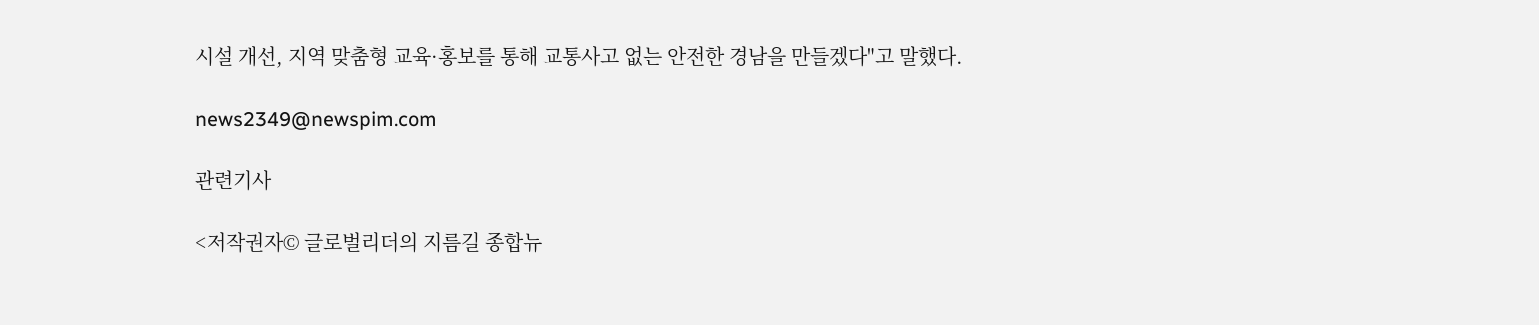시설 개선, 지역 맞춤형 교육·홍보를 통해 교통사고 없는 안전한 경남을 만들겠다"고 말했다.

news2349@newspim.com

관련기사

<저작권자© 글로벌리더의 지름길 종합뉴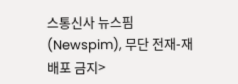스통신사 뉴스핌(Newspim), 무단 전재-재배포 금지>